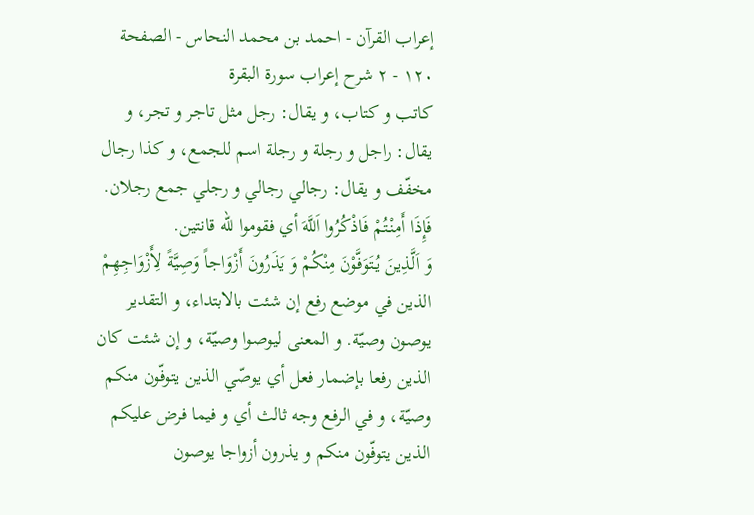إعراب القرآن - احمد بن محمد النحاس - الصفحة ١٢٠ - ٢ شرح إعراب سورة البقرة
كاتب و كتاب، و يقال: رجل مثل تاجر و تجر، و يقال: راجل و رجلة و رجلة اسم للجمع، و كذا رجال مخفّف و يقال: رجالي رجالي و رجلي جمع رجلان. فَإِذَا أَمِنْتُمْ فَاذْكُرُوا اَللَّهَ أي فقوموا للّه قانتين.
وَ اَلَّذِينَ يُتَوَفَّوْنَ مِنْكُمْ وَ يَذَرُونَ أَزْوَاجاً وَصِيَّةً لِأَزْوَاجِهِمْ الذين في موضع رفع إن شئت بالابتداء، و التقدير يوصون وصيّة. و المعنى ليوصوا وصيّة، و إن شئت كان الذين رفعا بإضمار فعل أي يوصّي الذين يتوفّون منكم وصيّة، و في الرفع وجه ثالث أي و فيما فرض عليكم الذين يتوفّون منكم و يذرون أزواجا يوصون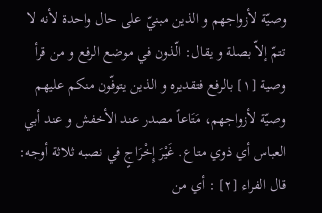وصيّة لأزواجهم و الذين مبنيّ على حال واحدة لأنه لا تتمّ إلاّ بصلة و يقال: الّذون في موضع الرفع و من قرأ وصية [١] بالرفع فتقديره و الذين يتوفّون منكم عليهم وصيّة لأزواجهم، مَتَاعاً مصدر عند الأخفش و عند أبي العباس أي ذوي متاع. غَيْرَ إِخْرَاجٍ في نصبه ثلاثة أوجه: قال الفراء [٢] : أي من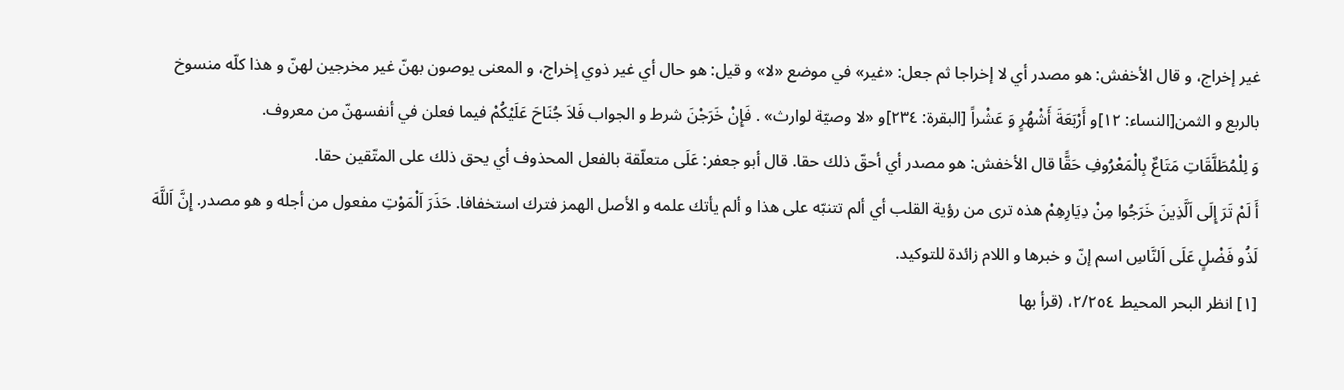غير إخراج، و قال الأخفش: هو مصدر أي لا إخراجا ثم جعل: «غير» في موضع «لا» و قيل: هو حال أي غير ذوي إخراج، و المعنى يوصون بهنّ غير مخرجين لهنّ و هذا كلّه منسوخ بالربع و الثمن[النساء: ١٢]و أَرْبَعَةَ أَشْهُرٍ وَ عَشْراً [البقرة: ٢٣٤]و «لا وصيّة لوارث» . فَإِنْ خَرَجْنَ شرط و الجواب فَلاَ جُنَاحَ عَلَيْكُمْ فيما فعلن في أنفسهنّ من معروف.
وَ لِلْمُطَلَّقَاتِ مَتَاعٌ بِالْمَعْرُوفِ حَقًّا قال الأخفش: هو مصدر أي أحقّ ذلك حقا. قال أبو جعفر: عَلَى متعلّقة بالفعل المحذوف أي يحق ذلك على المتّقين حقا.
أَ لَمْ تَرَ إِلَى اَلَّذِينَ خَرَجُوا مِنْ دِيَارِهِمْ هذه ترى من رؤية القلب أي ألم تتنبّه على هذا و ألم يأتك علمه و الأصل الهمز فترك استخفافا. حَذَرَ اَلْمَوْتِ مفعول من أجله و هو مصدر. إِنَّ اَللَّهَ لَذُو فَضْلٍ عَلَى اَلنَّاسِ اسم إنّ و خبرها و اللام زائدة للتوكيد.
[١] انظر البحر المحيط ٢/٢٥٤، (قرأ بها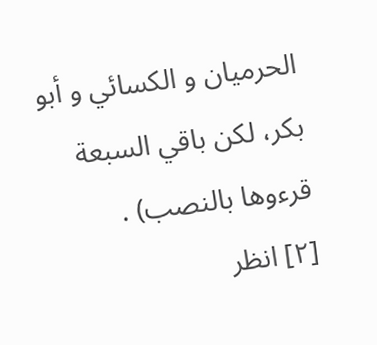الحرميان و الكسائي و أبو بكر، لكن باقي السبعة قرءوها بالنصب) .
[٢] انظر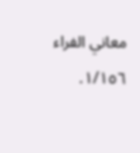معاني الفراء ١/١٥٦.